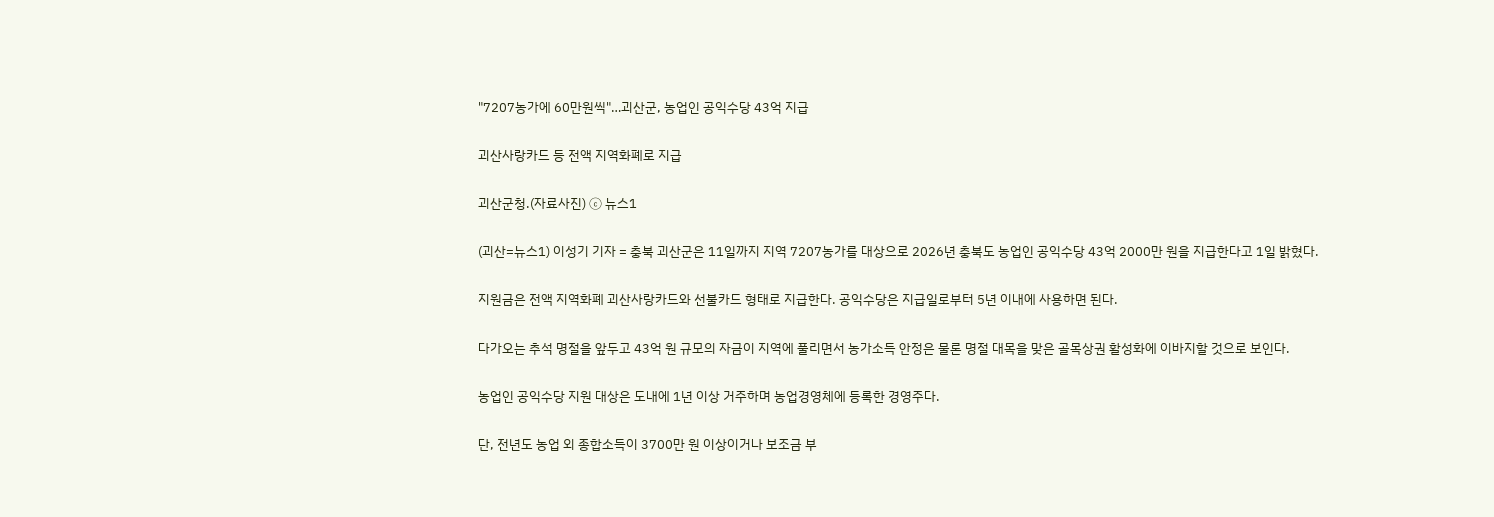"7207농가에 60만원씩"…괴산군, 농업인 공익수당 43억 지급

괴산사랑카드 등 전액 지역화폐로 지급

괴산군청.(자료사진) ⓒ 뉴스1

(괴산=뉴스1) 이성기 기자 = 충북 괴산군은 11일까지 지역 7207농가를 대상으로 2026년 충북도 농업인 공익수당 43억 2000만 원을 지급한다고 1일 밝혔다.

지원금은 전액 지역화폐 괴산사랑카드와 선불카드 형태로 지급한다. 공익수당은 지급일로부터 5년 이내에 사용하면 된다.

다가오는 추석 명절을 앞두고 43억 원 규모의 자금이 지역에 풀리면서 농가소득 안정은 물론 명절 대목을 맞은 골목상권 활성화에 이바지할 것으로 보인다.

농업인 공익수당 지원 대상은 도내에 1년 이상 거주하며 농업경영체에 등록한 경영주다.

단, 전년도 농업 외 종합소득이 3700만 원 이상이거나 보조금 부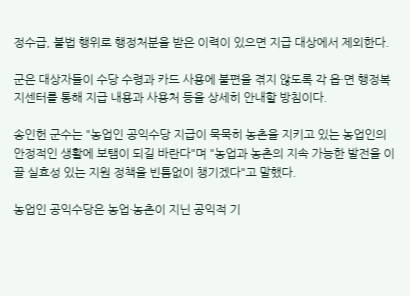정수급, 불법 행위로 행정처분을 받은 이력이 있으면 지급 대상에서 제외한다.

군은 대상자들이 수당 수령과 카드 사용에 불편을 겪지 않도록 각 읍·면 행정복지센터를 통해 지급 내용과 사용처 등을 상세히 안내할 방침이다.

송인헌 군수는 "농업인 공익수당 지급이 묵묵히 농촌을 지키고 있는 농업인의 안정적인 생활에 보탬이 되길 바란다"며 "농업과 농촌의 지속 가능한 발전을 이끌 실효성 있는 지원 정책을 빈틈없이 챙기겠다"고 말했다.

농업인 공익수당은 농업·농촌이 지닌 공익적 기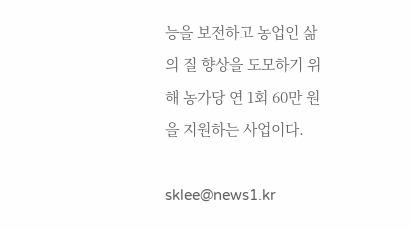능을 보전하고 농업인 삶의 질 향상을 도모하기 위해 농가당 연 1회 60만 원을 지원하는 사업이다.

sklee@news1.kr